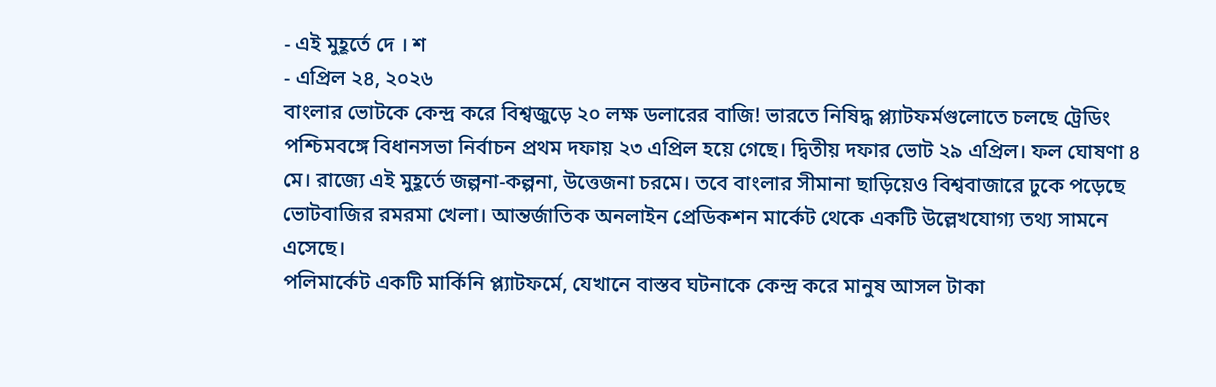- এই মুহূর্তে দে । শ
- এপ্রিল ২৪, ২০২৬
বাংলার ভোটকে কেন্দ্র করে বিশ্বজুড়ে ২০ লক্ষ ডলারের বাজি! ভারতে নিষিদ্ধ প্ল্যাটফর্মগুলোতে চলছে ট্রেডিং
পশ্চিমবঙ্গে বিধানসভা নির্বাচন প্রথম দফায় ২৩ এপ্রিল হয়ে গেছে। দ্বিতীয় দফার ভোট ২৯ এপ্রিল। ফল ঘোষণা ৪ মে। রাজ্যে এই মুহূর্তে জল্পনা-কল্পনা, উত্তেজনা চরমে। তবে বাংলার সীমানা ছাড়িয়েও বিশ্ববাজারে ঢুকে পড়েছে ভোটবাজির রমরমা খেলা। আন্তর্জাতিক অনলাইন প্রেডিকশন মার্কেট থেকে একটি উল্লেখযোগ্য তথ্য সামনে এসেছে।
পলিমার্কেট একটি মার্কিনি প্ল্যাটফর্মে, যেখানে বাস্তব ঘটনাকে কেন্দ্র করে মানুষ আসল টাকা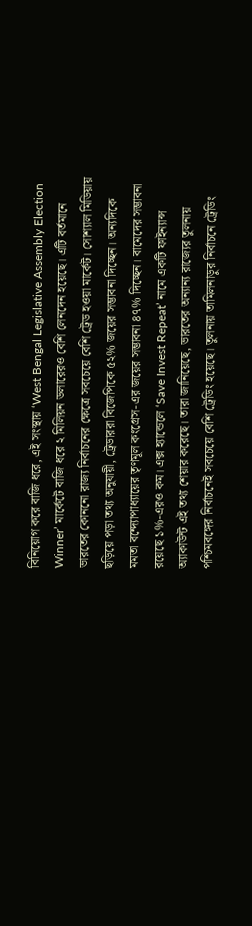বিনিয়োগ করে বাজি ধরে, এই সংস্থায় ‘West Bengal Legislative Assembly Election Winner’ মার্কেটে বাজি ধরে ২ মিলিয়ন ডলারেরও বেশি লেনদেন হয়েছে। এটি বর্তমানে ভারতের কোননো রাজ্য নির্বাচনের ক্ষেত্রে সবচেয়ে বেশি ট্রেড হওয়া মার্কেট। সোশ্যাল মিডিয়ায় ছড়িয়ে পড়া তথ্য অনুযায়ী, ট্রেডাররা বিজেপিকে ৫২% জয়ের সম্ভাবনা দিচ্ছেন। অন্যদিকে মমতা বন্দ্যোপাধ্যায়ের তৃণমূল কংগ্রেস-এর জয়ের সম্ভাবনা ৪৭% দিচ্ছেন। বামেদের সম্ভাবনা রয়েছে ১%-এরও কম। এক্স হ্যান্ডেলে ‘Save Invest Repeat’ নামে একটি ফাইন্যান্স অ্যাকাউন্ট এই তথ্য শেয়ার করেছে। তারা জানিয়েছে, ভারতের অন্যান্য রাজ্যের তুলনায় পশ্চিমবঙ্গের নির্বাচনেই সবচেয়ে বেশি ট্রেডিং হয়েছে। তুলনায় তামিলনাড়ুর নির্বাচনে ট্রেডিং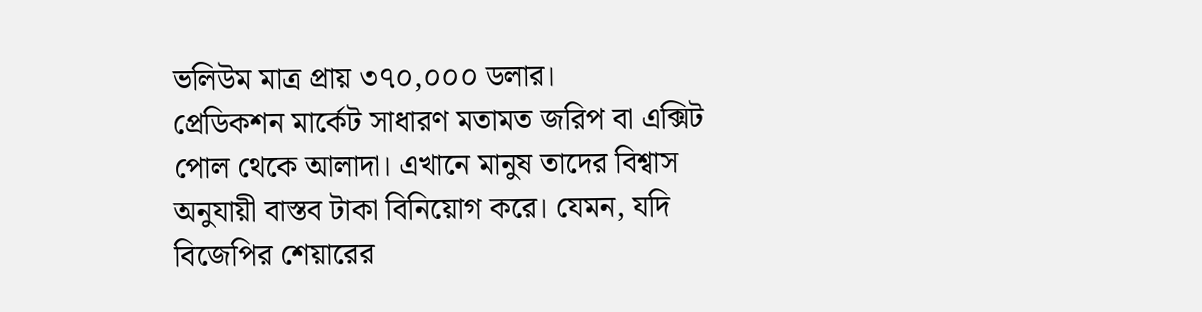ভলিউম মাত্র প্রায় ৩৭০,০০০ ডলার।
প্রেডিকশন মার্কেট সাধারণ মতামত জরিপ বা এক্সিট পোল থেকে আলাদা। এখানে মানুষ তাদের বিশ্বাস অনুযায়ী বাস্তব টাকা বিনিয়োগ করে। যেমন, যদি বিজেপির শেয়ারের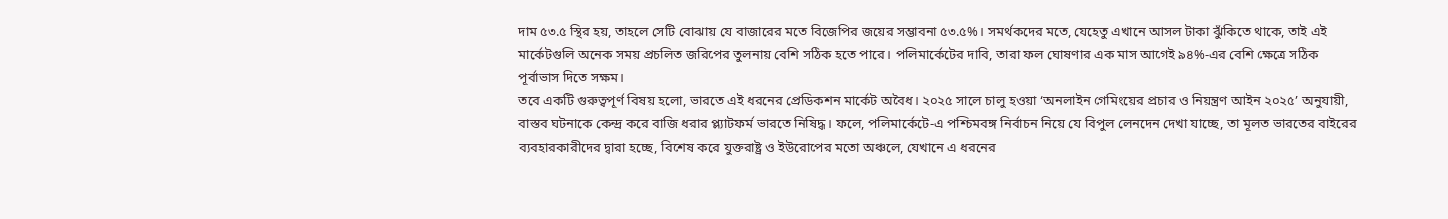দাম ৫৩.৫ স্থির হয়, তাহলে সেটি বোঝায় যে বাজারের মতে বিজেপির জয়ের সম্ভাবনা ৫৩.৫%। সমর্থকদের মতে, যেহেতু এখানে আসল টাকা ঝুঁকিতে থাকে, তাই এই মার্কেটগুলি অনেক সময় প্রচলিত জরিপের তুলনায় বেশি সঠিক হতে পারে। পলিমার্কেটের দাবি, তারা ফল ঘোষণার এক মাস আগেই ৯৪%-এর বেশি ক্ষেত্রে সঠিক পূর্বাভাস দিতে সক্ষম।
তবে একটি গুরুত্বপূর্ণ বিষয় হলো, ভারতে এই ধরনের প্রেডিকশন মার্কেট অবৈধ। ২০২৫ সালে চালু হওয়া ‘অনলাইন গেমিংয়ের প্রচার ও নিয়ন্ত্রণ আইন ২০২৫’ অনুযায়ী, বাস্তব ঘটনাকে কেন্দ্র করে বাজি ধরার প্ল্যাটফর্ম ভারতে নিষিদ্ধ। ফলে, পলিমার্কেটে-এ পশ্চিমবঙ্গ নির্বাচন নিয়ে যে বিপুল লেনদেন দেখা যাচ্ছে, তা মূলত ভারতের বাইরের ব্যবহারকারীদের দ্বারা হচ্ছে, বিশেষ করে যুক্তরাষ্ট্র ও ইউরোপের মতো অঞ্চলে, যেখানে এ ধরনের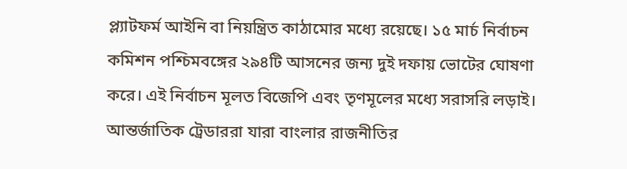প্ল্যাটফর্ম আইনি বা নিয়ন্ত্রিত কাঠামোর মধ্যে রয়েছে। ১৫ মার্চ নির্বাচন কমিশন পশ্চিমবঙ্গের ২৯৪টি আসনের জন্য দুই দফায় ভোটের ঘোষণা করে। এই নির্বাচন মূলত বিজেপি এবং তৃণমূলের মধ্যে সরাসরি লড়াই। আন্তর্জাতিক ট্রেডাররা যারা বাংলার রাজনীতির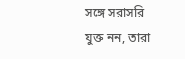সঙ্গে সরাসরি যুক্ত নন, তারা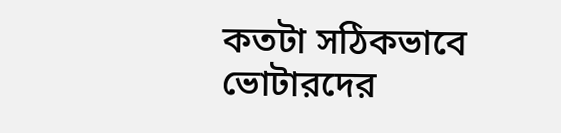কতটা সঠিকভাবে ভোটারদের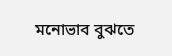মনোভাব বুঝতে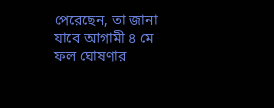পেরেছেন, তা জানা যাবে আগামী ৪ মে ফল ঘোষণার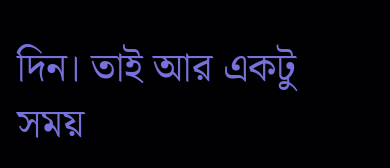দিন। তাই আর একটু সময়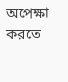অপেক্ষা করতে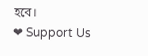হবে।
❤ Support Us